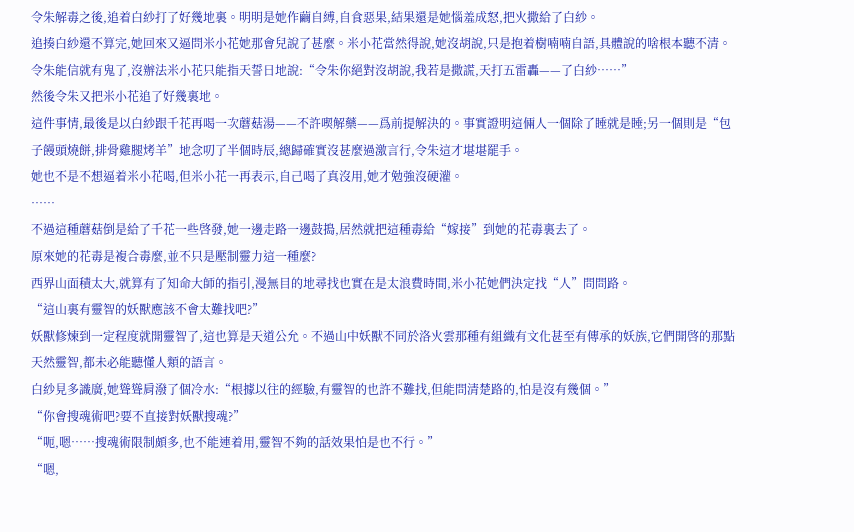令朱解毒之後,追着白紗打了好幾地裏。明明是她作繭自縛,自食惡果,結果還是她惱羞成怒,把火撒給了白紗。
追揍白紗還不算完,她回來又逼問米小花她那會兒說了甚麼。米小花當然得說,她沒胡說,只是抱着樹喃喃自語,具體說的啥根本聽不清。
令朱能信就有鬼了,沒辦法米小花只能指天誓日地說:“令朱你絕對沒胡說,我若是撒謊,天打五雷轟——了白紗……”
然後令朱又把米小花追了好幾裏地。
這件事情,最後是以白紗跟千花再喝一次蘑菇湯——不許喫解藥——爲前提解決的。事實證明這倆人一個除了睡就是睡;另一個則是“包子饅頭燒餅,排骨雞腿烤羊”地念叨了半個時辰,總歸確實沒甚麼過激言行,令朱這才堪堪罷手。
她也不是不想逼着米小花喝,但米小花一再表示,自己喝了真沒用,她才勉強沒硬灌。
……
不過這種蘑菇倒是給了千花一些啓發,她一邊走路一邊鼓搗,居然就把這種毒給“嫁接”到她的花毒裏去了。
原來她的花毒是複合毒麼,並不只是壓制靈力這一種麼?
西界山面積太大,就算有了知命大師的指引,漫無目的地尋找也實在是太浪費時間,米小花她們決定找“人”問問路。
“這山裏有靈智的妖獸應該不會太難找吧?”
妖獸修煉到一定程度就開靈智了,這也算是天道公允。不過山中妖獸不同於洛火雲那種有組織有文化甚至有傳承的妖族,它們開啓的那點天然靈智,都未必能聽懂人類的語言。
白紗見多識廣,她聳聳肩潑了個冷水:“根據以往的經驗,有靈智的也許不難找,但能問清楚路的,怕是沒有幾個。”
“你會搜魂術吧?要不直接對妖獸搜魂?”
“呃,嗯……搜魂術限制頗多,也不能連着用,靈智不夠的話效果怕是也不行。”
“嗯,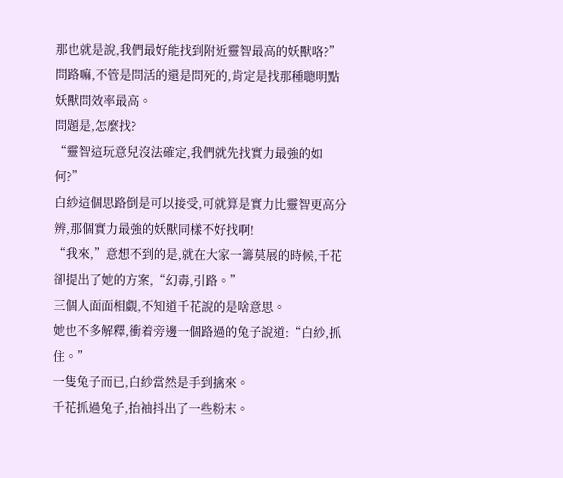那也就是說,我們最好能找到附近靈智最高的妖獸咯?”
問路嘛,不管是問活的還是問死的,肯定是找那種聰明點妖獸問效率最高。
問題是,怎麼找?
“靈智這玩意兒沒法確定,我們就先找實力最強的如何?”
白紗這個思路倒是可以接受,可就算是實力比靈智更高分辨,那個實力最強的妖獸同樣不好找啊!
“我來,”意想不到的是,就在大家一籌莫展的時候,千花卻提出了她的方案,“幻毒,引路。”
三個人面面相覷,不知道千花說的是啥意思。
她也不多解釋,衝着旁邊一個路過的兔子說道:“白紗,抓住。”
一隻兔子而已,白紗當然是手到擒來。
千花抓過兔子,抬袖抖出了一些粉末。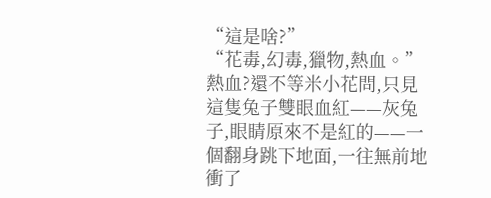“這是啥?”
“花毒,幻毒,獵物,熱血。”
熱血?還不等米小花問,只見這隻兔子雙眼血紅——灰兔子,眼睛原來不是紅的——一個翻身跳下地面,一往無前地衝了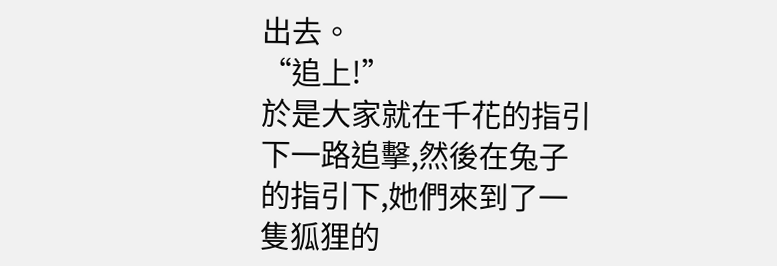出去。
“追上!”
於是大家就在千花的指引下一路追擊,然後在兔子的指引下,她們來到了一隻狐狸的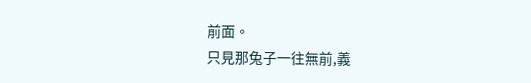前面。
只見那兔子一往無前,義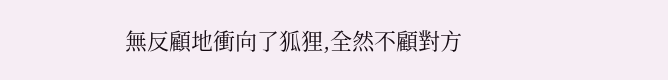無反顧地衝向了狐狸,全然不顧對方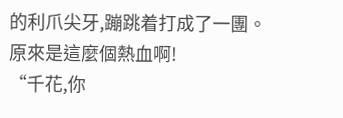的利爪尖牙,蹦跳着打成了一團。
原來是這麼個熱血啊!
“千花,你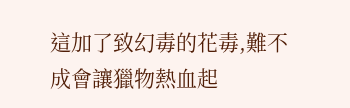這加了致幻毒的花毒,難不成會讓獵物熱血起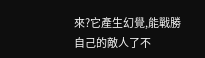來?它產生幻覺,能戰勝自己的敵人了不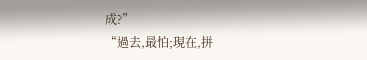成?”
“過去,最怕;現在,拼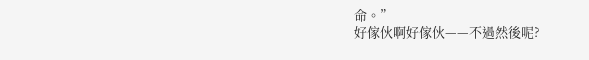命。”
好傢伙啊好傢伙——不過然後呢?